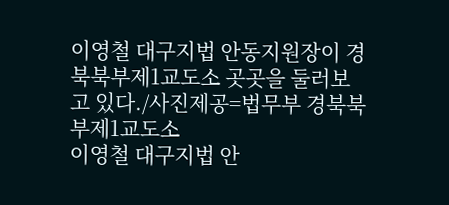이영철 대구지법 안동지원장이 경북북부제1교도소 곳곳을 둘러보고 있다./사진제공=법무부 경북북부제1교도소
이영철 대구지법 안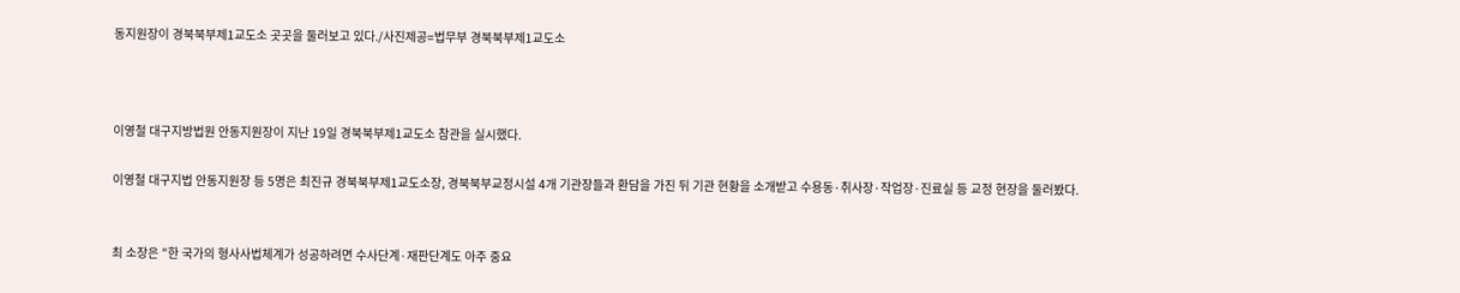동지원장이 경북북부제1교도소 곳곳을 둘러보고 있다./사진제공=법무부 경북북부제1교도소



이영철 대구지방법원 안동지원장이 지난 19일 경북북부제1교도소 참관을 실시했다.

이영철 대구지법 안동지원장 등 5명은 최진규 경북북부제1교도소장, 경북북부교정시설 4개 기관장들과 환담을 가진 뒤 기관 현황을 소개받고 수용동·취사장·작업장·진료실 등 교정 현장을 둘러봤다.


최 소장은 "한 국가의 형사사법체계가 성공하려면 수사단계·재판단계도 아주 중요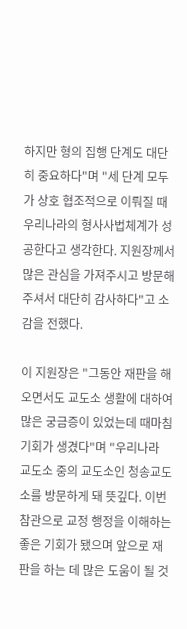하지만 형의 집행 단계도 대단히 중요하다"며 "세 단계 모두가 상호 협조적으로 이뤄질 때 우리나라의 형사사법체계가 성공한다고 생각한다. 지원장께서 많은 관심을 가져주시고 방문해 주셔서 대단히 감사하다"고 소감을 전했다.

이 지원장은 "그동안 재판을 해오면서도 교도소 생활에 대하여 많은 궁금증이 있었는데 때마침 기회가 생겼다"며 "우리나라 교도소 중의 교도소인 청송교도소를 방문하게 돼 뜻깊다. 이번 참관으로 교정 행정을 이해하는 좋은 기회가 됐으며 앞으로 재판을 하는 데 많은 도움이 될 것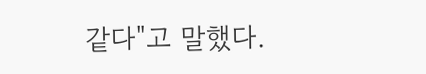같다"고 말했다.